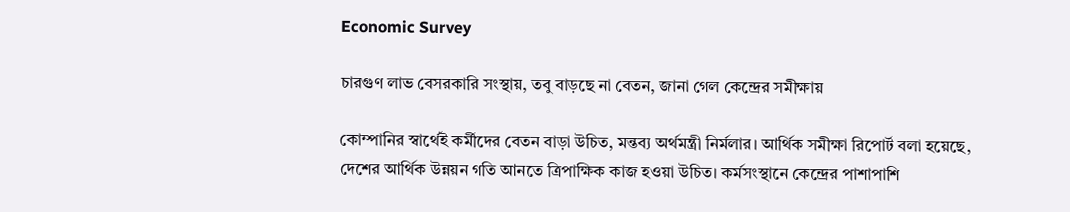Economic Survey

চারগুণ লাভ বেসরকারি সংস্থায়, তবু বাড়ছে না বেতন, জানা গেল কেন্দ্রের সমীক্ষায়

কোম্পানির স্বার্থেই কর্মীদের বেতন বাড়া উচিত, মন্তব্য অর্থমন্ত্রী নির্মলার। আর্থিক সমীক্ষা রিপোর্ট বলা হয়েছে, দেশের আর্থিক উন্নয়ন গতি আনতে ত্রিপাক্ষিক কাজ হওয়া উচিত। কর্মসংস্থানে কেন্দ্রের পাশাপাশি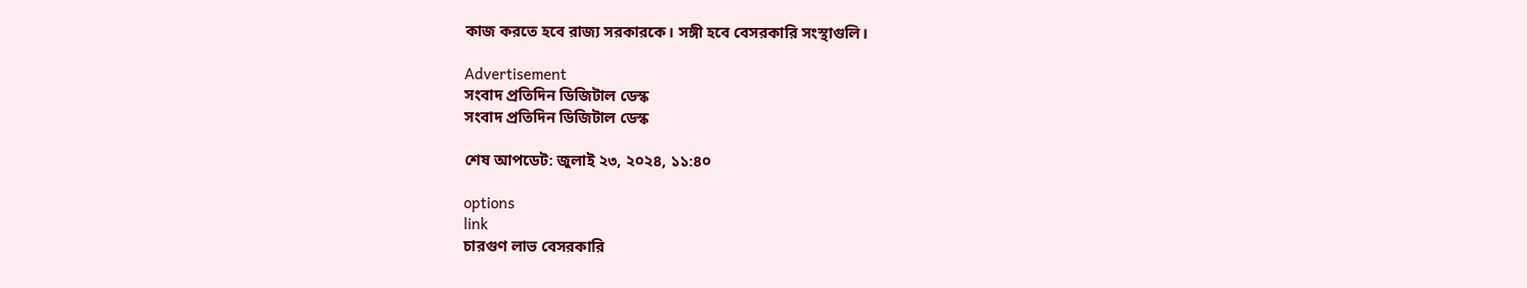কাজ করতে হবে রাজ্য সরকারকে। সঙ্গী হবে বেসরকারি সংস্থাগুলি।

Advertisement
সংবাদ প্রতিদিন ডিজিটাল ডেস্ক
সংবাদ প্রতিদিন ডিজিটাল ডেস্ক

শেষ আপডেট: জুলাই ২৩, ২০২৪, ১১:৪০

options
link
চারগুণ লাভ বেসরকারি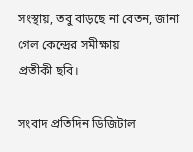সংস্থায়, তবু বাড়ছে না বেতন, জানা গেল কেন্দ্রের সমীক্ষায়
প্রতীকী ছবি।

সংবাদ প্রতিদিন ডিজিটাল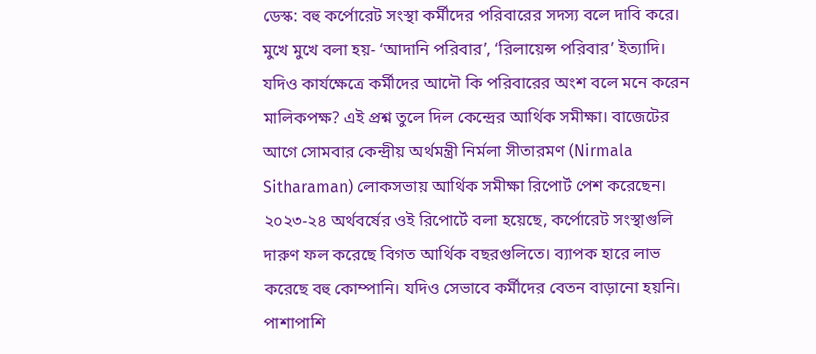ডেস্ক: বহু কর্পোরেট সংস্থা কর্মীদের পরিবারের সদস্য বলে দাবি করে। মুখে মুখে বলা হয়- ‘আদানি পরিবার’, ‘রিলায়েন্স পরিবার’ ইত্যাদি। যদিও কার্যক্ষেত্রে কর্মীদের আদৌ কি পরিবারের অংশ বলে মনে করেন মালিকপক্ষ? এই প্রশ্ন তুলে দিল কেন্দ্রের আর্থিক সমীক্ষা। বাজেটের আগে সোমবার কেন্দ্রীয় অর্থমন্ত্রী নির্মলা সীতারমণ (Nirmala Sitharaman) লোকসভায় আর্থিক সমীক্ষা রিপোর্ট পেশ করেছেন। ২০২৩-২৪ অর্থবর্ষের ওই রিপোর্টে বলা হয়েছে, কর্পোরেট সংস্থাগুলি দারুণ ফল করেছে বিগত আর্থিক বছরগুলিতে। ব্যাপক হারে লাভ করেছে বহু কোম্পানি। যদিও সেভাবে কর্মীদের বেতন বাড়ানো হয়নি। পাশাপাশি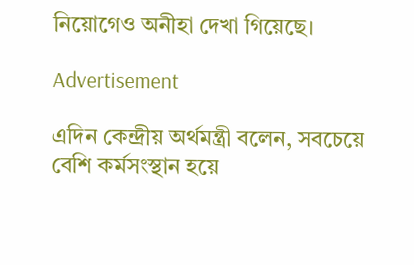নিয়োগেও অনীহা দেখা গিয়েছে।

Advertisement

এদিন কেন্দ্রীয় অর্থমন্ত্রী বলেন, সবচেয়ে বেশি কর্মসংস্থান হয়ে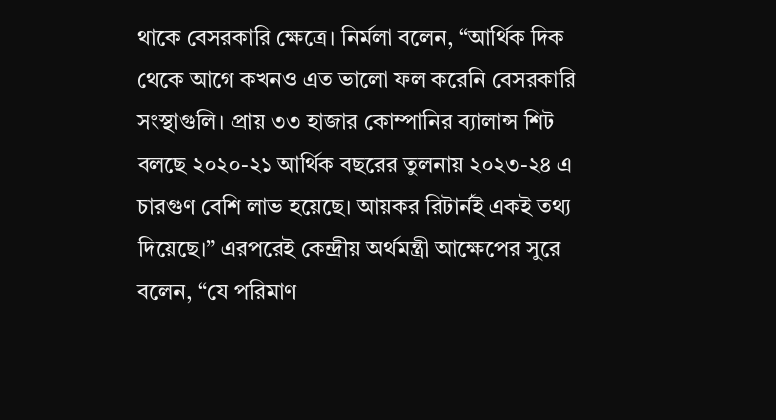থাকে বেসরকারি ক্ষেত্রে। নির্মলা বলেন, “আর্থিক দিক থেকে আগে কখনও এত ভালো ফল করেনি বেসরকারি সংস্থাগুলি। প্রায় ৩৩ হাজার কোম্পানির ব্যালান্স শিট বলছে ২০২০-২১ আর্থিক বছরের তুলনায় ২০২৩-২৪ এ চারগুণ বেশি লাভ হয়েছে। আয়কর রিটার্নই একই তথ্য দিয়েছে।” এরপরেই কেন্দ্রীয় অর্থমন্ত্রী আক্ষেপের সুরে বলেন, “যে পরিমাণ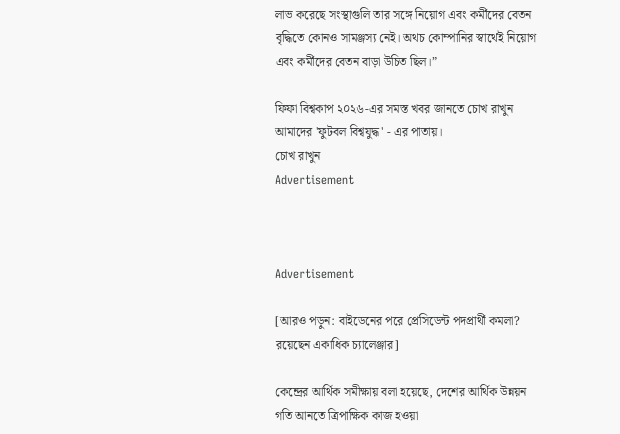লাভ করেছে সংস্থাগুলি তার সঙ্গে নিয়োগ এবং কর্মীদের বেতন বৃদ্ধিতে কোনও সামঞ্জস্য নেই। অথচ কোম্পানির স্বার্থেই নিয়োগ এবং কর্মীদের বেতন বাড়া উচিত ছিল।”

ফিফা বিশ্বকাপ ২০২৬-এর সমস্ত খবর জানতে চোখ রাখুন আমাদের 'ফুটবল বিশ্বযুদ্ধ' - এর পাতায়।
চোখ রাখুন
Advertisement



Advertisement

[আরও পড়ুন: বাইডেনের পরে প্রেসিডেন্ট পদপ্রার্থী কমলা? রয়েছেন একাধিক চ্যালেঞ্জার]

কেন্দ্রের আর্থিক সমীক্ষায় বলা হয়েছে, দেশের আর্থিক উন্নয়ন গতি আনতে ত্রিপাক্ষিক কাজ হওয়া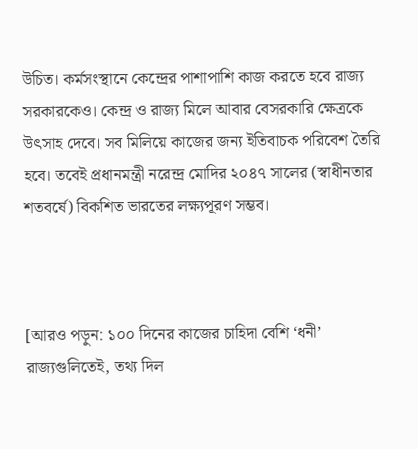উচিত। কর্মসংস্থানে কেন্দ্রের পাশাপাশি কাজ করতে হবে রাজ্য সরকারকেও। কেন্দ্র ও রাজ্য মিলে আবার বেসরকারি ক্ষেত্রকে উৎসাহ দেবে। সব মিলিয়ে কাজের জন্য ইতিবাচক পরিবেশ তৈরি হবে। তবেই প্রধানমন্ত্রী নরেন্দ্র মোদির ২০৪৭ সালের (স্বাধীনতার শতবর্ষে) বিকশিত ভারতের লক্ষ্যপূরণ সম্ভব।



[আরও পড়ুন: ১০০ দিনের কাজের চাহিদা বেশি ‘ধনী’ রাজ্যগুলিতেই, তথ্য দিল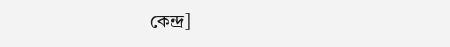কেন্দ্র]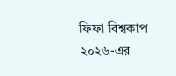ফিফা বিশ্বকাপ ২০২৬-এর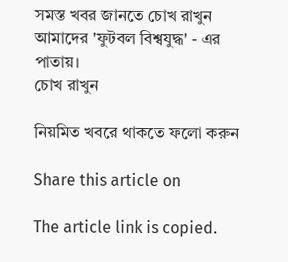সমস্ত খবর জানতে চোখ রাখুন আমাদের 'ফুটবল বিশ্বযুদ্ধ' - এর পাতায়।
চোখ রাখুন

নিয়মিত খবরে থাকতে ফলো করুন

Share this article on

The article link is copied.